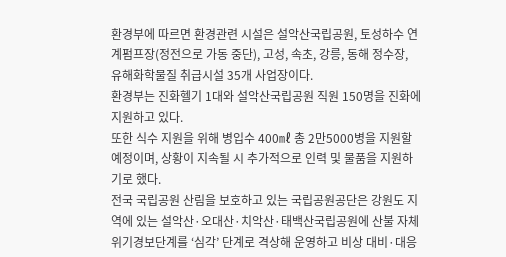환경부에 따르면 환경관련 시설은 설악산국립공원, 토성하수 연계펌프장(정전으로 가동 중단), 고성, 속초, 강릉, 동해 정수장, 유해화학물질 취급시설 35개 사업장이다.
환경부는 진화헬기 1대와 설악산국립공원 직원 150명을 진화에 지원하고 있다.
또한 식수 지원을 위해 병입수 400㎖ 총 2만5000병을 지원할 예정이며, 상황이 지속될 시 추가적으로 인력 및 물품을 지원하기로 했다.
전국 국립공원 산림을 보호하고 있는 국립공원공단은 강원도 지역에 있는 설악산·오대산·치악산·태백산국립공원에 산불 자체 위기경보단계를 ‘심각’ 단계로 격상해 운영하고 비상 대비·대응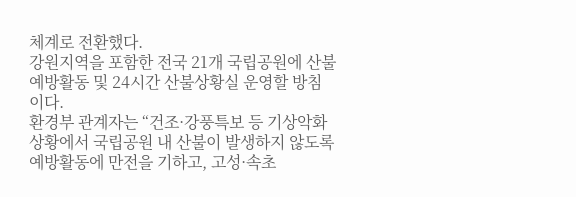체계로 전환했다.
강원지역을 포함한 전국 21개 국립공원에 산불 예방활동 및 24시간 산불상황실 운영할 방침이다.
환경부 관계자는 “건조·강풍특보 등 기상악화 상황에서 국립공원 내 산불이 발생하지 않도록 예방활동에 만전을 기하고, 고성·속초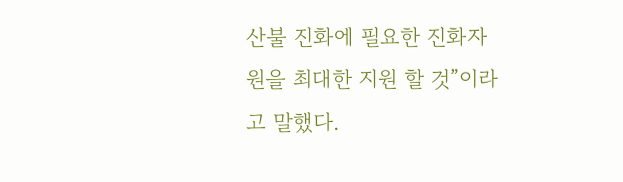산불 진화에 필요한 진화자원을 최대한 지원 할 것”이라고 말했다.